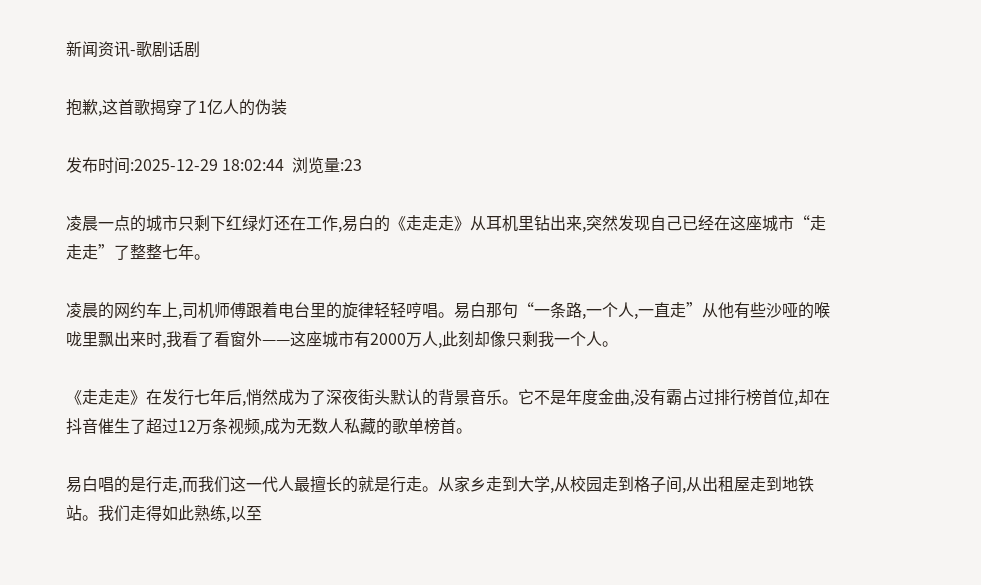新闻资讯-歌剧话剧

抱歉,这首歌揭穿了1亿人的伪装

发布时间:2025-12-29 18:02:44  浏览量:23

凌晨一点的城市只剩下红绿灯还在工作,易白的《走走走》从耳机里钻出来,突然发现自己已经在这座城市“走走走”了整整七年。

凌晨的网约车上,司机师傅跟着电台里的旋律轻轻哼唱。易白那句“一条路,一个人,一直走”从他有些沙哑的喉咙里飘出来时,我看了看窗外——这座城市有2000万人,此刻却像只剩我一个人。

《走走走》在发行七年后,悄然成为了深夜街头默认的背景音乐。它不是年度金曲,没有霸占过排行榜首位,却在抖音催生了超过12万条视频,成为无数人私藏的歌单榜首。

易白唱的是行走,而我们这一代人最擅长的就是行走。从家乡走到大学,从校园走到格子间,从出租屋走到地铁站。我们走得如此熟练,以至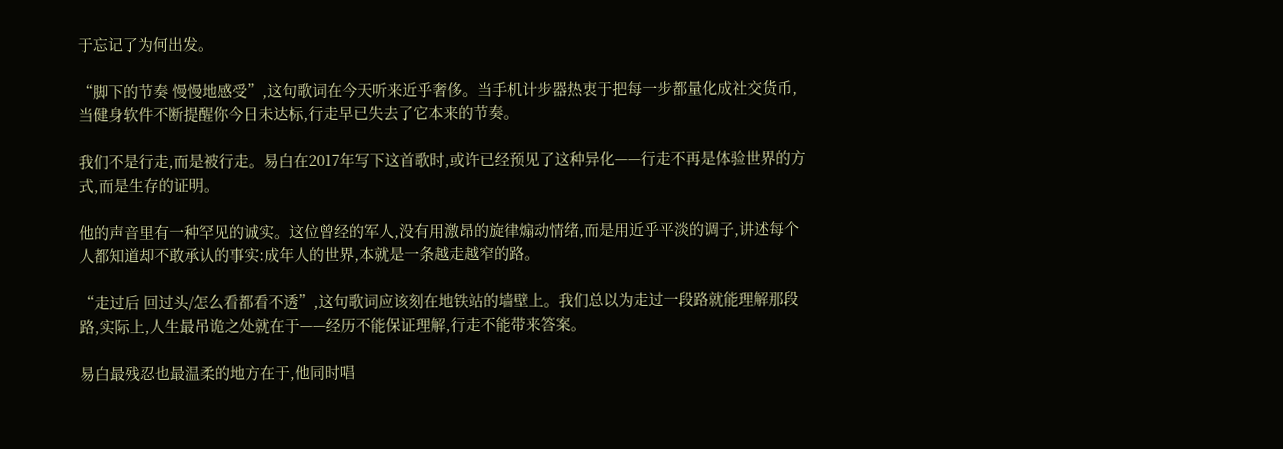于忘记了为何出发。

“脚下的节奏 慢慢地感受”,这句歌词在今天听来近乎奢侈。当手机计步器热衷于把每一步都量化成社交货币,当健身软件不断提醒你今日未达标,行走早已失去了它本来的节奏。

我们不是行走,而是被行走。易白在2017年写下这首歌时,或许已经预见了这种异化——行走不再是体验世界的方式,而是生存的证明。

他的声音里有一种罕见的诚实。这位曾经的军人,没有用激昂的旋律煽动情绪,而是用近乎平淡的调子,讲述每个人都知道却不敢承认的事实:成年人的世界,本就是一条越走越窄的路。

“走过后 回过头/怎么看都看不透”,这句歌词应该刻在地铁站的墙壁上。我们总以为走过一段路就能理解那段路,实际上,人生最吊诡之处就在于——经历不能保证理解,行走不能带来答案。

易白最残忍也最温柔的地方在于,他同时唱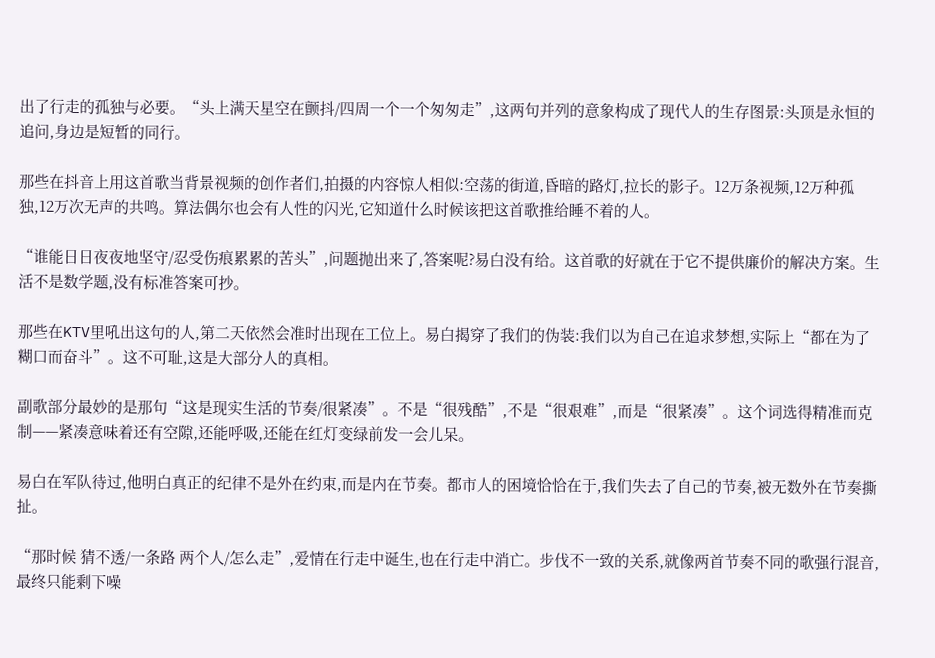出了行走的孤独与必要。“头上满天星空在颤抖/四周一个一个匆匆走”,这两句并列的意象构成了现代人的生存图景:头顶是永恒的追问,身边是短暂的同行。

那些在抖音上用这首歌当背景视频的创作者们,拍摄的内容惊人相似:空荡的街道,昏暗的路灯,拉长的影子。12万条视频,12万种孤独,12万次无声的共鸣。算法偶尔也会有人性的闪光,它知道什么时候该把这首歌推给睡不着的人。

“谁能日日夜夜地坚守/忍受伤痕累累的苦头”,问题抛出来了,答案呢?易白没有给。这首歌的好就在于它不提供廉价的解决方案。生活不是数学题,没有标准答案可抄。

那些在KTV里吼出这句的人,第二天依然会准时出现在工位上。易白揭穿了我们的伪装:我们以为自己在追求梦想,实际上“都在为了糊口而奋斗”。这不可耻,这是大部分人的真相。

副歌部分最妙的是那句“这是现实生活的节奏/很紧凑”。不是“很残酷”,不是“很艰难”,而是“很紧凑”。这个词选得精准而克制——紧凑意味着还有空隙,还能呼吸,还能在红灯变绿前发一会儿呆。

易白在军队待过,他明白真正的纪律不是外在约束,而是内在节奏。都市人的困境恰恰在于,我们失去了自己的节奏,被无数外在节奏撕扯。

“那时候 猜不透/一条路 两个人/怎么走”,爱情在行走中诞生,也在行走中消亡。步伐不一致的关系,就像两首节奏不同的歌强行混音,最终只能剩下噪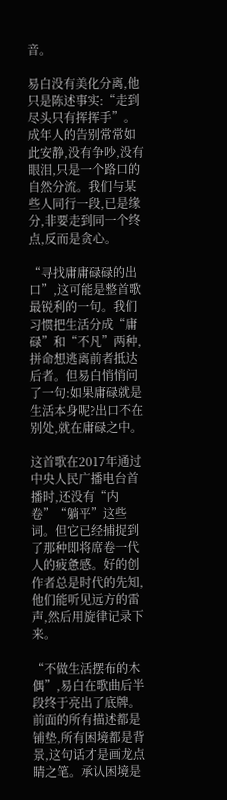音。

易白没有美化分离,他只是陈述事实:“走到尽头只有挥挥手”。成年人的告别常常如此安静,没有争吵,没有眼泪,只是一个路口的自然分流。我们与某些人同行一段,已是缘分,非要走到同一个终点,反而是贪心。

“寻找庸庸碌碌的出口”,这可能是整首歌最锐利的一句。我们习惯把生活分成“庸碌”和“不凡”两种,拼命想逃离前者抵达后者。但易白悄悄问了一句:如果庸碌就是生活本身呢?出口不在别处,就在庸碌之中。

这首歌在2017年通过中央人民广播电台首播时,还没有“内卷”“躺平”这些词。但它已经捕捉到了那种即将席卷一代人的疲惫感。好的创作者总是时代的先知,他们能听见远方的雷声,然后用旋律记录下来。

“不做生活摆布的木偶”,易白在歌曲后半段终于亮出了底牌。前面的所有描述都是铺垫,所有困境都是背景,这句话才是画龙点睛之笔。承认困境是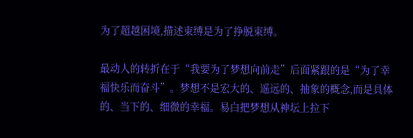为了超越困境,描述束缚是为了挣脱束缚。

最动人的转折在于“我要为了梦想向前走”后面紧跟的是“为了幸福快乐而奋斗”。梦想不是宏大的、遥远的、抽象的概念,而是具体的、当下的、细微的幸福。易白把梦想从神坛上拉下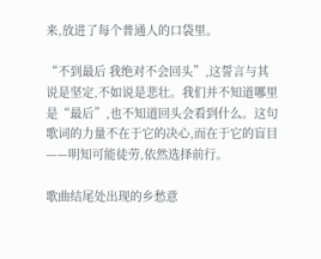来,放进了每个普通人的口袋里。

“不到最后 我绝对不会回头”,这誓言与其说是坚定,不如说是悲壮。我们并不知道哪里是“最后”,也不知道回头会看到什么。这句歌词的力量不在于它的决心,而在于它的盲目——明知可能徒劳,依然选择前行。

歌曲结尾处出现的乡愁意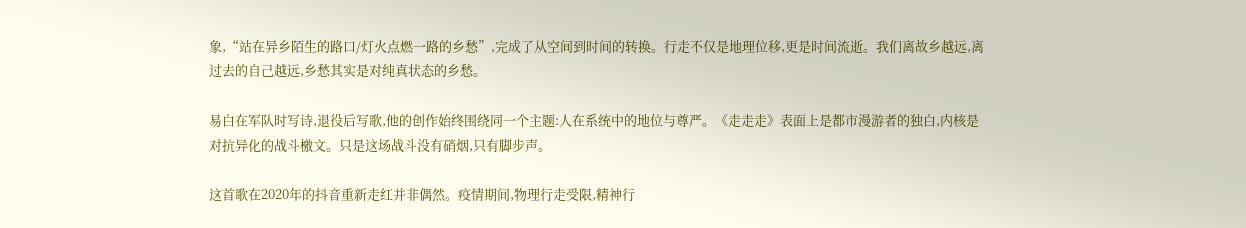象,“站在异乡陌生的路口/灯火点燃一路的乡愁”,完成了从空间到时间的转换。行走不仅是地理位移,更是时间流逝。我们离故乡越远,离过去的自己越远,乡愁其实是对纯真状态的乡愁。

易白在军队时写诗,退役后写歌,他的创作始终围绕同一个主题:人在系统中的地位与尊严。《走走走》表面上是都市漫游者的独白,内核是对抗异化的战斗檄文。只是这场战斗没有硝烟,只有脚步声。

这首歌在2020年的抖音重新走红并非偶然。疫情期间,物理行走受限,精神行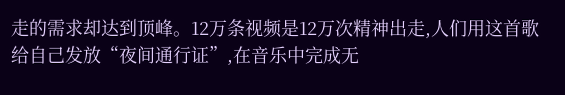走的需求却达到顶峰。12万条视频是12万次精神出走,人们用这首歌给自己发放“夜间通行证”,在音乐中完成无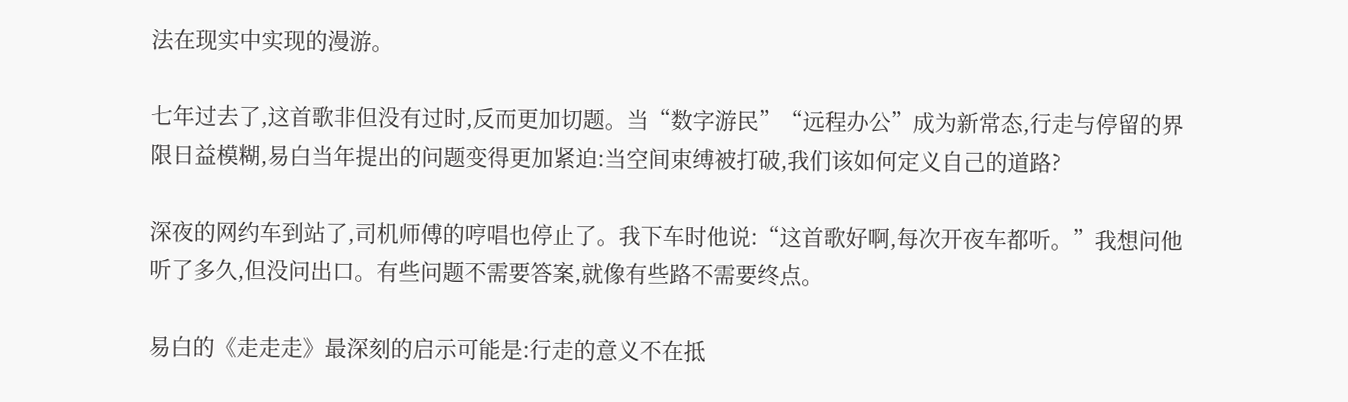法在现实中实现的漫游。

七年过去了,这首歌非但没有过时,反而更加切题。当“数字游民”“远程办公”成为新常态,行走与停留的界限日益模糊,易白当年提出的问题变得更加紧迫:当空间束缚被打破,我们该如何定义自己的道路?

深夜的网约车到站了,司机师傅的哼唱也停止了。我下车时他说:“这首歌好啊,每次开夜车都听。”我想问他听了多久,但没问出口。有些问题不需要答案,就像有些路不需要终点。

易白的《走走走》最深刻的启示可能是:行走的意义不在抵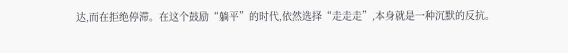达,而在拒绝停滞。在这个鼓励“躺平”的时代,依然选择“走走走”,本身就是一种沉默的反抗。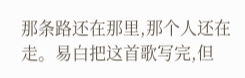那条路还在那里,那个人还在走。易白把这首歌写完,但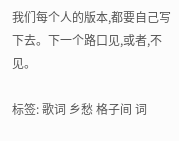我们每个人的版本,都要自己写下去。下一个路口见,或者,不见。

标签: 歌词 乡愁 格子间 词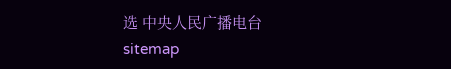选 中央人民广播电台
sitemap